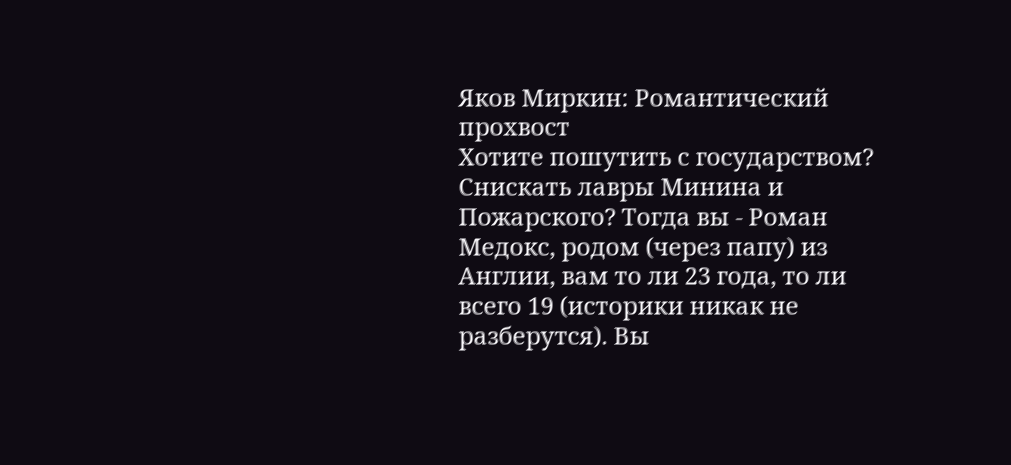Яков Миркин: Романтический прохвост
Хотите пошутить с государством? Снискать лавры Минина и Пожарского? Тогда вы - Роман Медокс, родом (через папу) из Англии, вам то ли 23 года, то ли всего 19 (историки никак не разберутся). Вы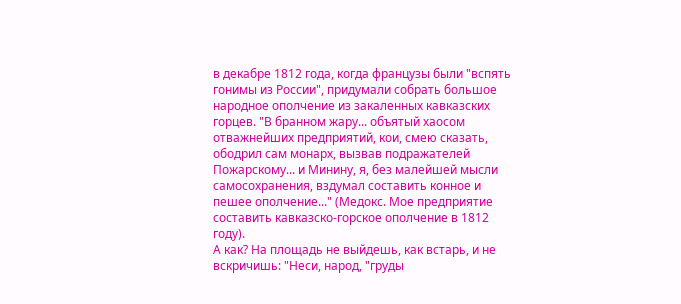в декабре 1812 года, когда французы были "вспять гонимы из России", придумали собрать большое народное ополчение из закаленных кавказских горцев. "В бранном жару... объятый хаосом отважнейших предприятий, кои, смею сказать, ободрил сам монарх, вызвав подражателей Пожарскому... и Минину, я, без малейшей мысли самосохранения, вздумал составить конное и пешее ополчение..." (Медокс. Мое предприятие составить кавказско-горское ополчение в 1812 году).
А как? На площадь не выйдешь, как встарь, и не вскричишь: "Неси, народ, "груды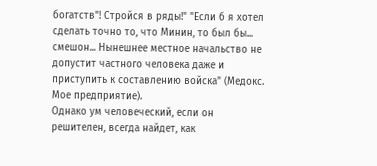богатств"! Стройся в ряды!" "Если б я хотел сделать точно то, что Минин, то был бы... смешон... Нынешнее местное начальство не допустит частного человека даже и приступить к составлению войска" (Медокс. Мое предприятие).
Однако ум человеческий, если он решителен, всегда найдет, как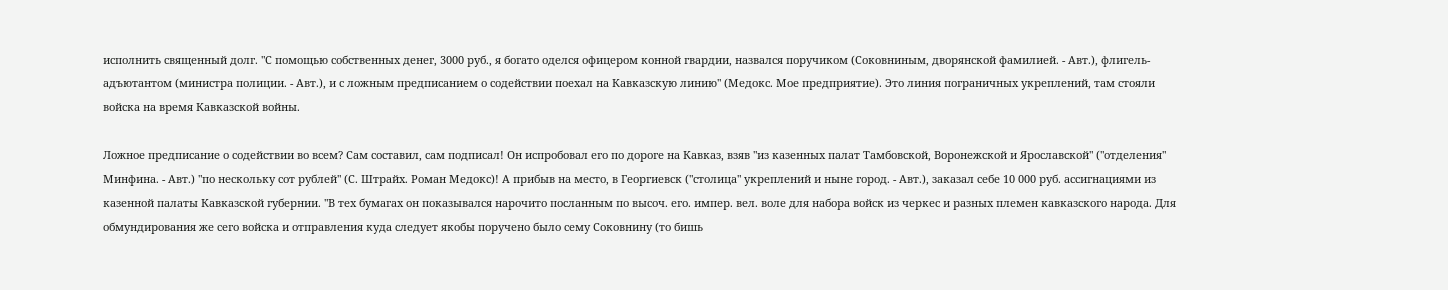исполнить священный долг. "С помощью собственных денег, 3000 руб., я богато оделся офицером конной гвардии, назвался поручиком (Соковниным, дворянской фамилией. - Авт.), флигель-адъютантом (министра полиции. - Авт.), и с ложным предписанием о содействии поехал на Кавказскую линию" (Медокс. Мое предприятие). Это линия пограничных укреплений, там стояли войска на время Кавказской войны.

Ложное предписание о содействии во всем? Сам составил, сам подписал! Он испробовал его по дороге на Кавказ, взяв "из казенных палат Тамбовской, Воронежской и Ярославской" ("отделения" Минфина. - Авт.) "по нескольку сот рублей" (С. Штрайх. Роман Медокс)! А прибыв на место, в Георгиевск ("столица" укреплений и ныне город. - Авт.), заказал себе 10 000 руб. ассигнациями из казенной палаты Кавказской губернии. "В тех бумагах он показывался нарочито посланным по высоч. его. импер. вел. воле для набора войск из черкес и разных племен кавказского народа. Для обмундирования же сего войска и отправления куда следует якобы поручено было сему Соковнину (то бишь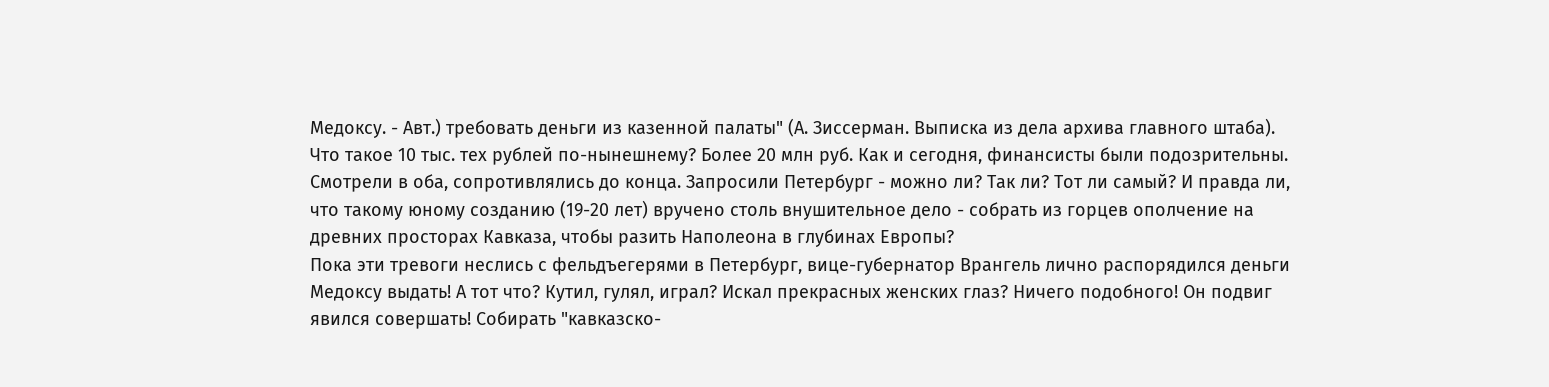Медоксу. - Авт.) требовать деньги из казенной палаты" (А. Зиссерман. Выписка из дела архива главного штаба).
Что такое 10 тыс. тех рублей по-нынешнему? Более 20 млн руб. Как и сегодня, финансисты были подозрительны. Смотрели в оба, сопротивлялись до конца. Запросили Петербург - можно ли? Так ли? Тот ли самый? И правда ли, что такому юному созданию (19-20 лет) вручено столь внушительное дело - собрать из горцев ополчение на древних просторах Кавказа, чтобы разить Наполеона в глубинах Европы?
Пока эти тревоги неслись с фельдъегерями в Петербург, вице-губернатор Врангель лично распорядился деньги Медоксу выдать! А тот что? Кутил, гулял, играл? Искал прекрасных женских глаз? Ничего подобного! Он подвиг явился совершать! Собирать "кавказско-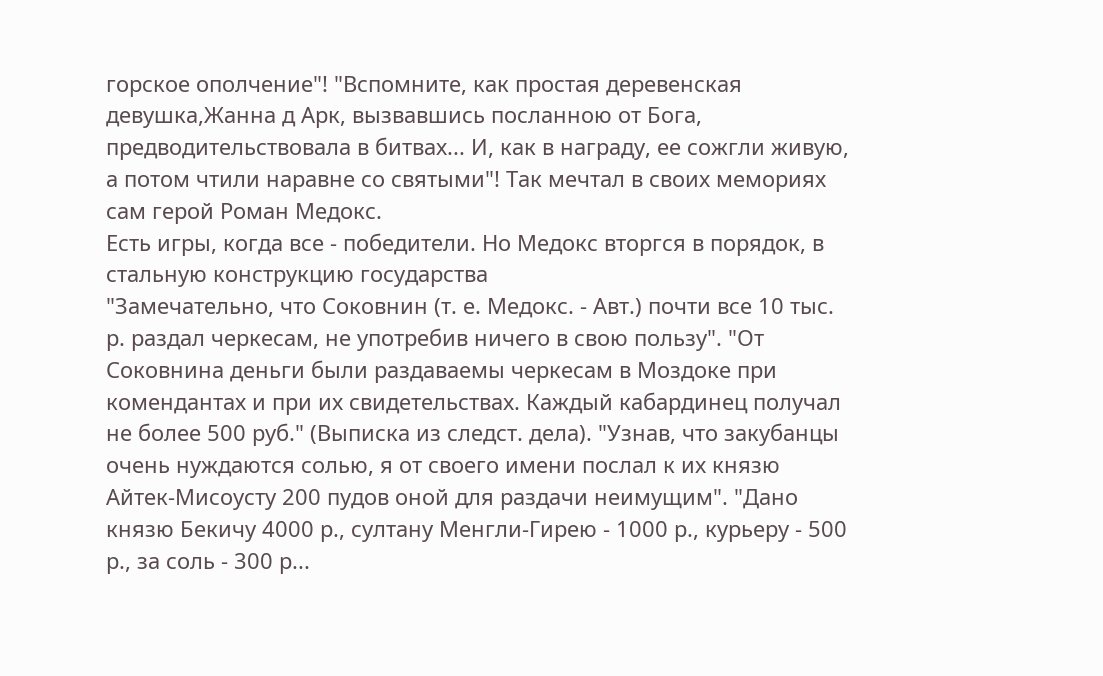горское ополчение"! "Вспомните, как простая деревенская девушка,Жанна д Арк, вызвавшись посланною от Бога, предводительствовала в битвах... И, как в награду, ее сожгли живую, а потом чтили наравне со святыми"! Так мечтал в своих мемориях сам герой Роман Медокс.
Есть игры, когда все - победители. Но Медокс вторгся в порядок, в стальную конструкцию государства
"Замечательно, что Соковнин (т. е. Медокс. - Авт.) почти все 10 тыс. р. раздал черкесам, не употребив ничего в свою пользу". "От Соковнина деньги были раздаваемы черкесам в Моздоке при комендантах и при их свидетельствах. Каждый кабардинец получал не более 500 руб." (Выписка из следст. дела). "Узнав, что закубанцы очень нуждаются солью, я от своего имени послал к их князю Айтек-Мисоусту 200 пудов оной для раздачи неимущим". "Дано князю Бекичу 4000 р., султану Менгли-Гирею - 1000 р., курьеру - 500 р., за соль - 300 р...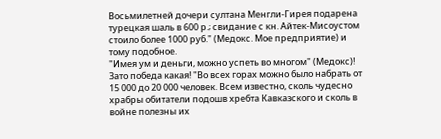Восьмилетней дочери султана Менгли-Гирея подарена турецкая шаль в 600 р.; свидание с кн. Айтек-Мисоустом стоило более 1000 руб." (Медокс. Мое предприятие) и тому подобное.
"Имея ум и деньги, можно успеть во многом" (Медокс)! Зато победа какая! "Во всех горах можно было набрать от 15 000 до 20 000 человек. Всем известно, сколь чудесно храбры обитатели подошв хребта Кавказского и сколь в войне полезны их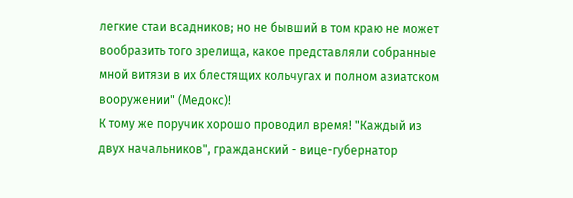легкие стаи всадников; но не бывший в том краю не может вообразить того зрелища, какое представляли собранные мной витязи в их блестящих кольчугах и полном азиатском вооружении" (Медокс)!
К тому же поручик хорошо проводил время! "Каждый из двух начальников", гражданский - вице-губернатор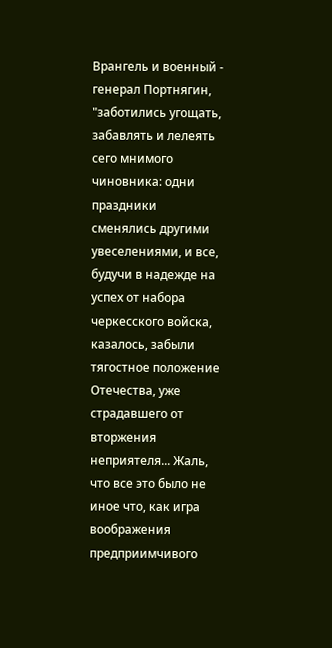Врангель и военный - генерал Портнягин, "заботились угощать, забавлять и лелеять сего мнимого чиновника: одни праздники сменялись другими увеселениями, и все, будучи в надежде на успех от набора черкесского войска, казалось, забыли тягостное положение Отечества, уже страдавшего от вторжения неприятеля... Жаль, что все это было не иное что, как игра воображения предприимчивого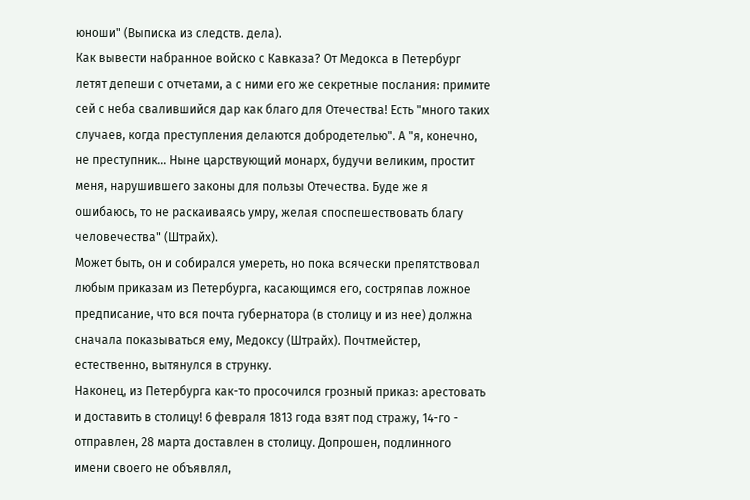юноши" (Выписка из следств. дела).
Как вывести набранное войско с Кавказа? От Медокса в Петербург летят депеши с отчетами, а с ними его же секретные послания: примите сей с неба свалившийся дар как благо для Отечества! Есть "много таких случаев, когда преступления делаются добродетелью". А "я, конечно, не преступник... Ныне царствующий монарх, будучи великим, простит меня, нарушившего законы для пользы Отечества. Буде же я ошибаюсь, то не раскаиваясь умру, желая споспешествовать благу человечества" (Штрайх).
Может быть, он и собирался умереть, но пока всячески препятствовал любым приказам из Петербурга, касающимся его, состряпав ложное предписание, что вся почта губернатора (в столицу и из нее) должна сначала показываться ему, Медоксу (Штрайх). Почтмейстер, естественно, вытянулся в струнку.
Наконец, из Петербурга как-то просочился грозный приказ: арестовать и доставить в столицу! 6 февраля 1813 года взят под стражу, 14-го - отправлен, 28 марта доставлен в столицу. Допрошен, подлинного имени своего не объявлял,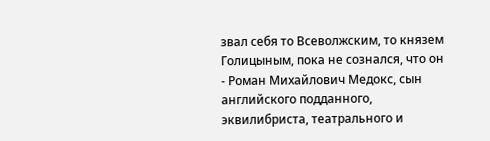звал себя то Всеволжским, то князем Голицыным, пока не сознался, что он - Роман Михайлович Медокс, сын английского подданного, эквилибриста, театрального и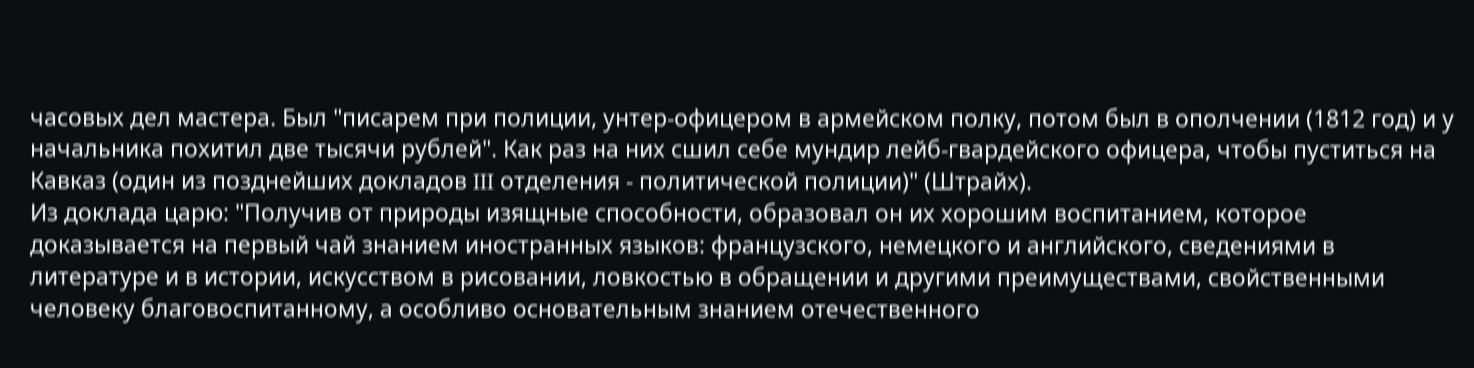часовых дел мастера. Был "писарем при полиции, унтер-офицером в армейском полку, потом был в ополчении (1812 год) и у начальника похитил две тысячи рублей". Как раз на них сшил себе мундир лейб-гвардейского офицера, чтобы пуститься на Кавказ (один из позднейших докладов III отделения - политической полиции)" (Штрайх).
Из доклада царю: "Получив от природы изящные способности, образовал он их хорошим воспитанием, которое доказывается на первый чай знанием иностранных языков: французского, немецкого и английского, сведениями в литературе и в истории, искусством в рисовании, ловкостью в обращении и другими преимуществами, свойственными человеку благовоспитанному, а особливо основательным знанием отечественного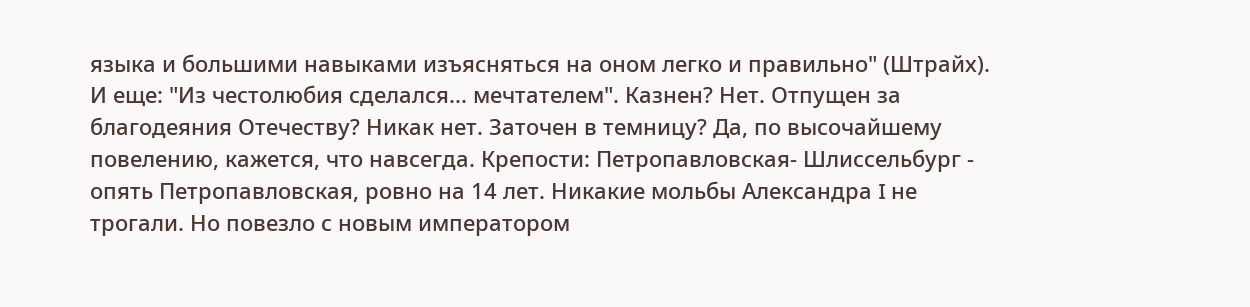языка и большими навыками изъясняться на оном легко и правильно" (Штрайх).
И еще: "Из честолюбия сделался... мечтателем". Казнен? Нет. Отпущен за благодеяния Отечеству? Никак нет. Заточен в темницу? Да, по высочайшему повелению, кажется, что навсегда. Крепости: Петропавловская- Шлиссельбург - опять Петропавловская, ровно на 14 лет. Никакие мольбы Александра I не трогали. Но повезло с новым императором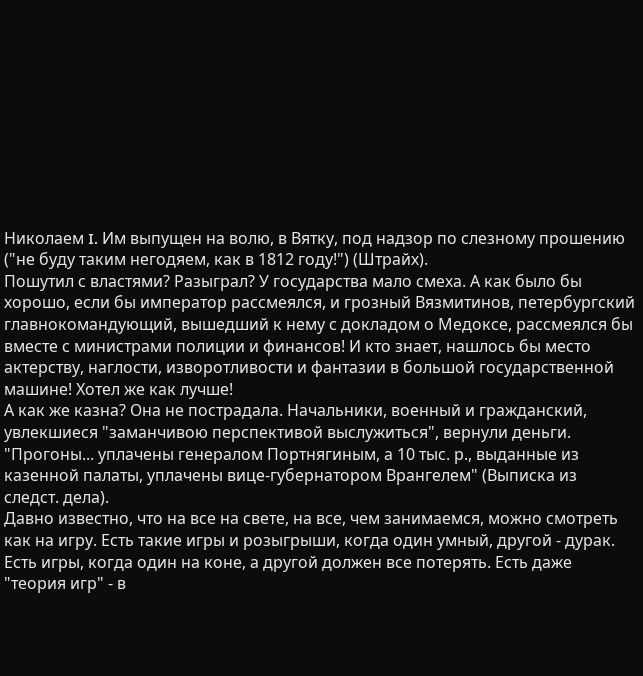Николаем I. Им выпущен на волю, в Вятку, под надзор по слезному прошению ("не буду таким негодяем, как в 1812 году!") (Штрайх).
Пошутил с властями? Разыграл? У государства мало смеха. А как было бы хорошо, если бы император рассмеялся, и грозный Вязмитинов, петербургский главнокомандующий, вышедший к нему с докладом о Медоксе, рассмеялся бы вместе с министрами полиции и финансов! И кто знает, нашлось бы место актерству, наглости, изворотливости и фантазии в большой государственной машине! Хотел же как лучше!
А как же казна? Она не пострадала. Начальники, военный и гражданский, увлекшиеся "заманчивою перспективой выслужиться", вернули деньги. "Прогоны... уплачены генералом Портнягиным, а 10 тыс. р., выданные из казенной палаты, уплачены вице-губернатором Врангелем" (Выписка из следст. дела).
Давно известно, что на все на свете, на все, чем занимаемся, можно смотреть как на игру. Есть такие игры и розыгрыши, когда один умный, другой - дурак. Есть игры, когда один на коне, а другой должен все потерять. Есть даже "теория игр" - в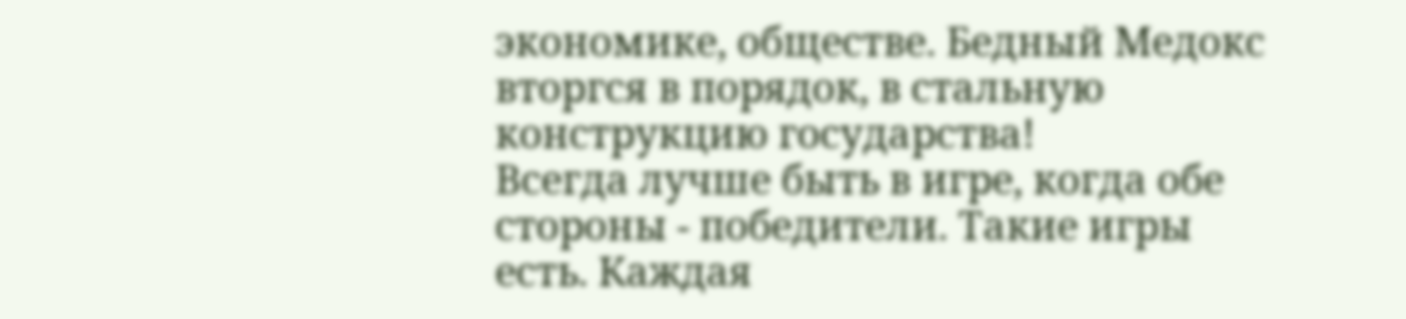экономике, обществе. Бедный Медокс вторгся в порядок, в стальную конструкцию государства!
Всегда лучше быть в игре, когда обе стороны - победители. Такие игры есть. Каждая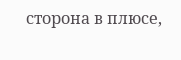сторона в плюсе,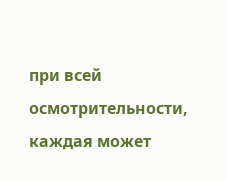при всей осмотрительности, каждая может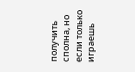получить сполна, но если только играешь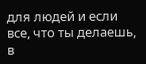для людей и если все, что ты делаешь, в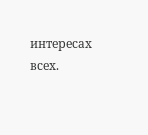интересах всех.